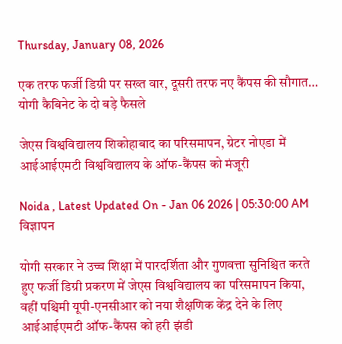Thursday, January 08, 2026

एक तरफ फर्जी डिग्री पर सख्त वार, दूसरी तरफ नए कैंपस की सौगात… योगी कैबिनेट के दो बड़े फैसले

जेएस विश्वविद्यालय शिकोहाबाद का परिसमापन, ग्रेटर नोएडा में आईआईएमटी विश्वविद्यालय के ऑफ-कैंपस को मंजूरी

Noida , Latest Updated On - Jan 06 2026 | 05:30:00 AM
विज्ञापन

योगी सरकार ने उच्च शिक्षा में पारदर्शिता और गुणवत्ता सुनिश्चित करते हुए फर्जी डिग्री प्रकरण में जेएस विश्वविद्यालय का परिसमापन किया, वहीं पश्चिमी यूपी-एनसीआर को नया शैक्षणिक केंद्र देने के लिए आईआईएमटी ऑफ-कैंपस को हरी झंडी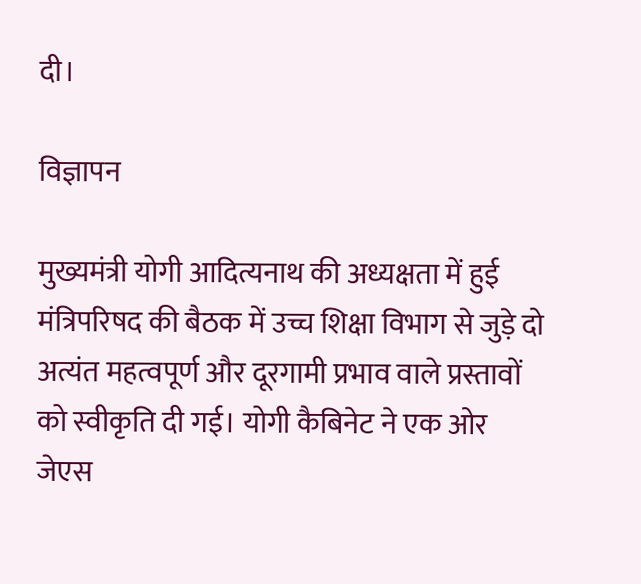दी।

विज्ञापन

मुख्यमंत्री योगी आदित्यनाथ की अध्यक्षता में हुई मंत्रिपरिषद की बैठक में उच्च शिक्षा विभाग से जुड़े दो अत्यंत महत्वपूर्ण और दूरगामी प्रभाव वाले प्रस्तावों को स्वीकृति दी गई। योगी कैबिनेट ने एक ओर जेएस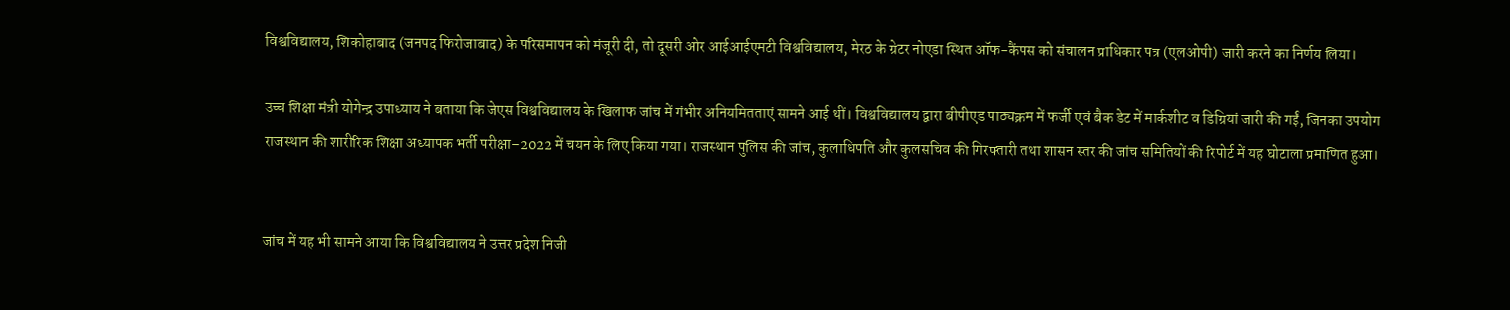विश्वविद्यालय, शिकोहाबाद (जनपद फिरोजाबाद) के परिसमापन को मंजूरी दी, तो दूसरी ओर आईआईएमटी विश्वविद्यालय, मेरठ के ग्रेटर नोएडा स्थित ऑफ-कैंपस को संचालन प्राधिकार पत्र (एलओपी) जारी करने का निर्णय लिया।

उच्च शिक्षा मंत्री योगेन्द्र उपाध्याय ने बताया कि जेएस विश्वविद्यालय के खिलाफ जांच में गंभीर अनियमितताएं सामने आई थीं। विश्वविद्यालय द्वारा बीपीएड पाठ्यक्रम में फर्जी एवं बैक डेट में मार्कशीट व डिग्रियां जारी की गईं, जिनका उपयोग राजस्थान की शारीरिक शिक्षा अध्यापक भर्ती परीक्षा–2022 में चयन के लिए किया गया। राजस्थान पुलिस की जांच, कुलाधिपति और कुलसचिव की गिरफ्तारी तथा शासन स्तर की जांच समितियों की रिपोर्ट में यह घोटाला प्रमाणित हुआ।


जांच में यह भी सामने आया कि विश्वविद्यालय ने उत्तर प्रदेश निजी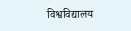विश्वविद्यालय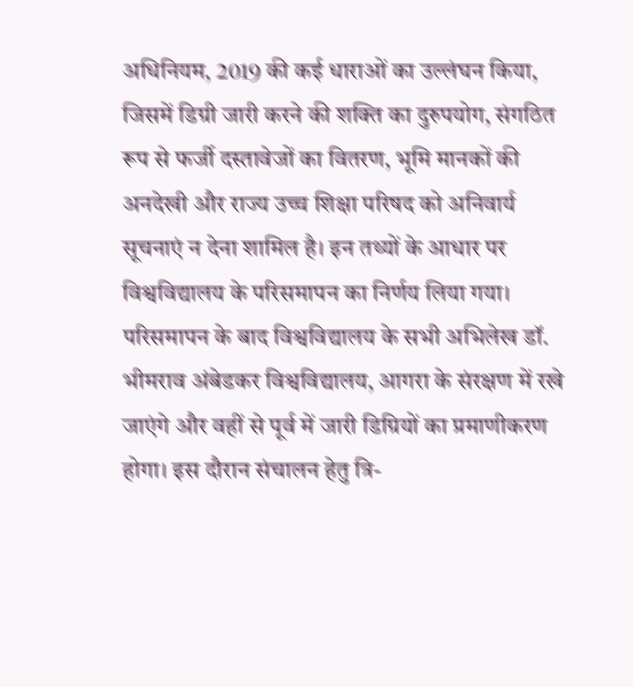अधिनियम, 2019 की कई धाराओं का उल्लंघन किया, जिसमें डिग्री जारी करने की शक्ति का दुरुपयोग, संगठित रूप से फर्जी दस्तावेजों का वितरण, भूमि मानकों की अनदेखी और राज्य उच्च शिक्षा परिषद को अनिवार्य सूचनाएं न देना शामिल है। इन तथ्यों के आधार पर विश्वविद्यालय के परिसमापन का निर्णय लिया गया। परिसमापन के बाद विश्वविद्यालय के सभी अभिलेख डॉ. भीमराव अंबेडकर विश्वविद्यालय, आगरा के संरक्षण में रखे जाएंगे और वहीं से पूर्व में जारी डिग्रियों का प्रमाणीकरण होगा। इस दौरान संचालन हेतु त्रि-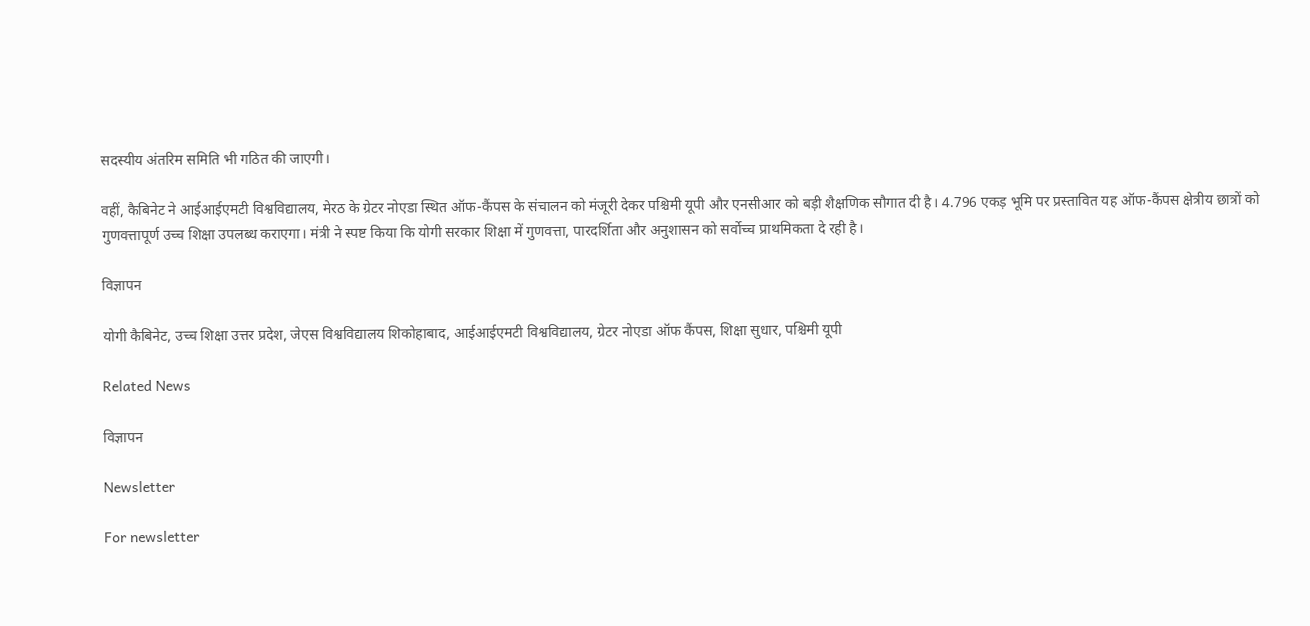सदस्यीय अंतरिम समिति भी गठित की जाएगी।

वहीं, कैबिनेट ने आईआईएमटी विश्वविद्यालय, मेरठ के ग्रेटर नोएडा स्थित ऑफ-कैंपस के संचालन को मंजूरी देकर पश्चिमी यूपी और एनसीआर को बड़ी शैक्षणिक सौगात दी है। 4.796 एकड़ भूमि पर प्रस्तावित यह ऑफ-कैंपस क्षेत्रीय छात्रों को गुणवत्तापूर्ण उच्च शिक्षा उपलब्ध कराएगा। मंत्री ने स्पष्ट किया कि योगी सरकार शिक्षा में गुणवत्ता, पारदर्शिता और अनुशासन को सर्वोच्च प्राथमिकता दे रही है।

विज्ञापन

योगी कैबिनेट, उच्च शिक्षा उत्तर प्रदेश, जेएस विश्वविद्यालय शिकोहाबाद, आईआईएमटी विश्वविद्यालय, ग्रेटर नोएडा ऑफ कैंपस, शिक्षा सुधार, पश्चिमी यूपी

Related News

विज्ञापन

Newsletter

For newsletter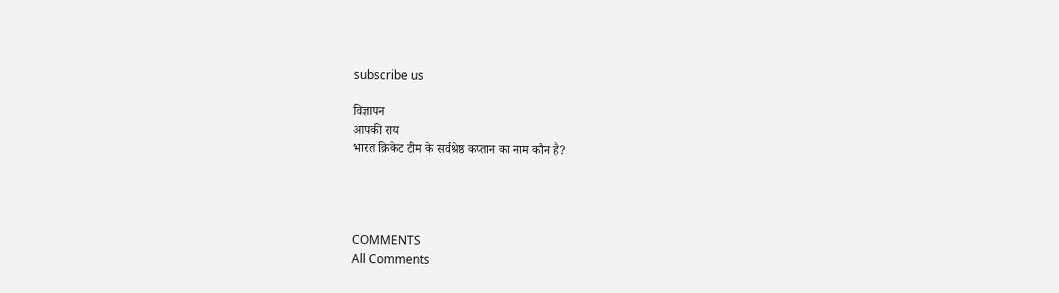subscribe us

विज्ञापन
आपकी राय
भारत क्रिकेट टीम के सर्वश्रेष्ठ कप्तान का नाम कौन है?




COMMENTS
All Comments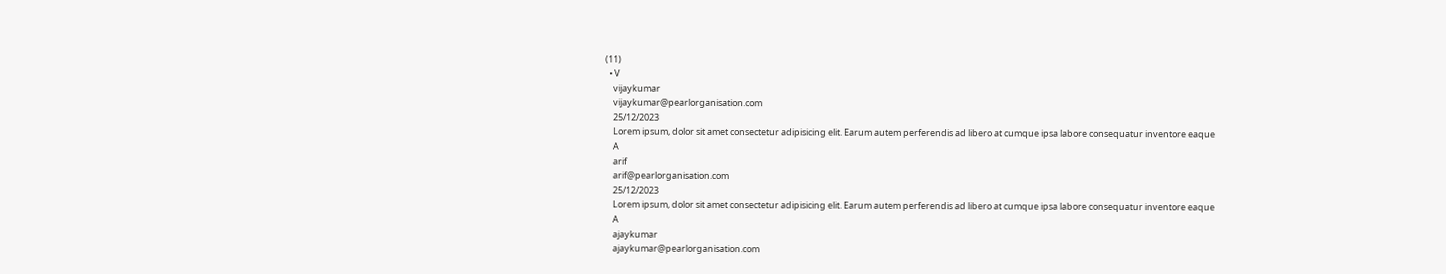(11)
  • V
    vijaykumar
    vijaykumar@pearlorganisation.com
    25/12/2023
    Lorem ipsum, dolor sit amet consectetur adipisicing elit. Earum autem perferendis ad libero at cumque ipsa labore consequatur inventore eaque
    A
    arif
    arif@pearlorganisation.com
    25/12/2023
    Lorem ipsum, dolor sit amet consectetur adipisicing elit. Earum autem perferendis ad libero at cumque ipsa labore consequatur inventore eaque
    A
    ajaykumar
    ajaykumar@pearlorganisation.com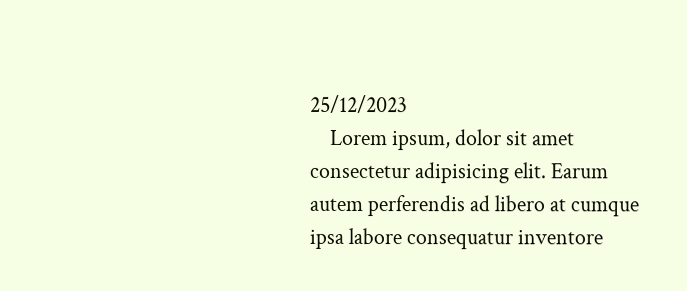25/12/2023
    Lorem ipsum, dolor sit amet consectetur adipisicing elit. Earum autem perferendis ad libero at cumque ipsa labore consequatur inventore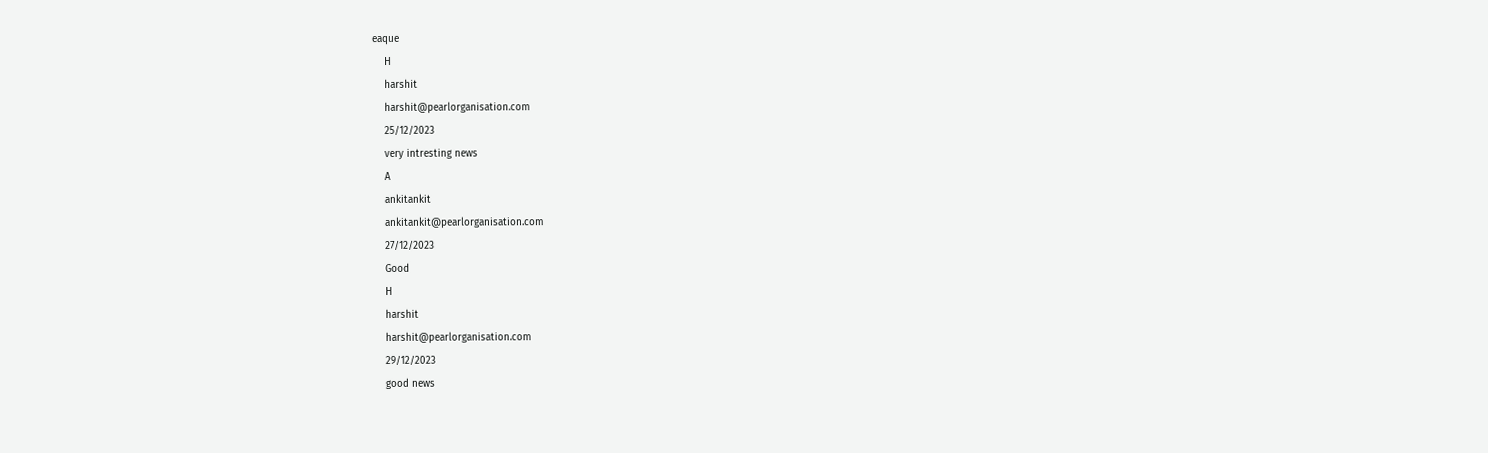eaque
    H
    harshit
    harshit@pearlorganisation.com
    25/12/2023
    very intresting news
    A
    ankitankit
    ankitankit@pearlorganisation.com
    27/12/2023
    Good
    H
    harshit
    harshit@pearlorganisation.com
    29/12/2023
    good news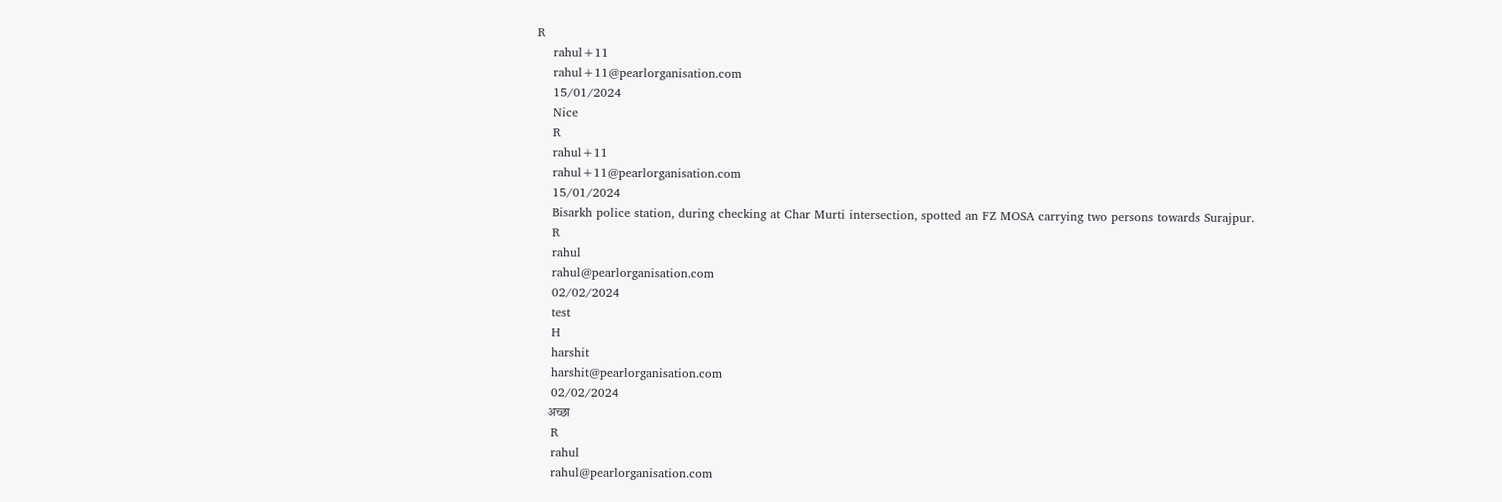R
    rahul+11
    rahul+11@pearlorganisation.com
    15/01/2024
    Nice
    R
    rahul+11
    rahul+11@pearlorganisation.com
    15/01/2024
    Bisarkh police station, during checking at Char Murti intersection, spotted an FZ MOSA carrying two persons towards Surajpur.
    R
    rahul
    rahul@pearlorganisation.com
    02/02/2024
    test
    H
    harshit
    harshit@pearlorganisation.com
    02/02/2024
    अच्छा
    R
    rahul
    rahul@pearlorganisation.com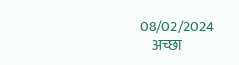08/02/2024
    अच्छा